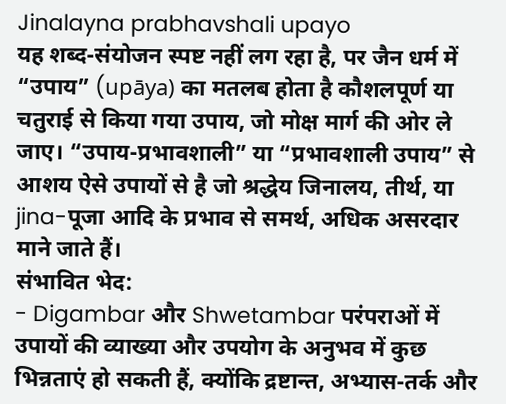Jinalayna prabhavshali upayo
यह शब्द-संयोजन स्पष्ट नहीं लग रहा है, पर जैन धर्म में “उपाय” (upāya) का मतलब होता है कौशलपूर्ण या चतुराई से किया गया उपाय, जो मोक्ष मार्ग की ओर ले जाए। “उपाय-प्रभावशाली” या “प्रभावशाली उपाय” से आशय ऐसे उपायों से है जो श्रद्धेय जिनालय, तीर्थ, या jina-पूजा आदि के प्रभाव से समर्थ, अधिक असरदार माने जाते हैं।
संभावित भेद:
- Digambar और Shwetambar परंपराओं में उपायों की व्याख्या और उपयोग के अनुभव में कुछ भिन्नताएं हो सकती हैं, क्योंकि द्रष्टान्त, अभ्यास-तर्क और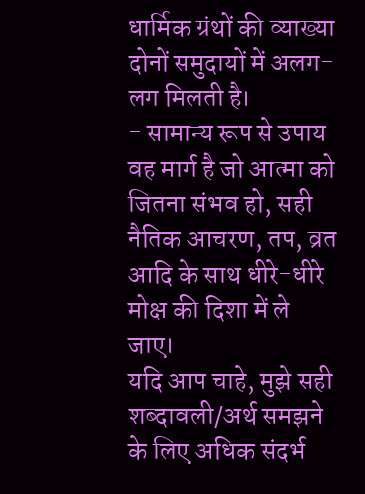धार्मिक ग्रंथों की व्याख्या दोनों समुदायों में अलग-लग मिलती है।
- सामान्य रूप से उपाय वह मार्ग है जो आत्मा को जितना संभव हो, सही नैतिक आचरण, तप, व्रत आदि के साथ धीरे-धीरे मोक्ष की दिशा में ले जाए।
यदि आप चाहे, मुझे सही शब्दावली/अर्थ समझने के लिए अधिक संदर्भ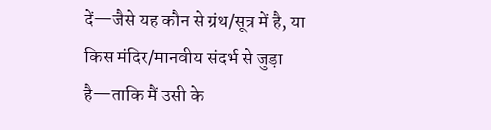दें—जैसे यह कौन से ग्रंथ/सूत्र में है, या किस मंदिर/मानवीय संदर्भ से जुड़ा है—ताकि मैं उसी के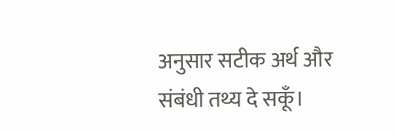अनुसार सटीक अर्थ और संबंधी तथ्य दे सकूँ।